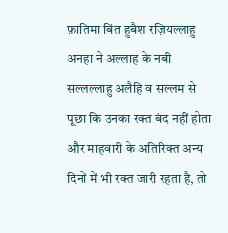फ़ातिमा बिंत हुबैश रज़ियल्लाहु अनहा ने अल्लाह के नबी सल्लल्लाहु अलैहि व सल्लम से पूछा कि उनका रक्त बंद नहीं होता और माहवारी के अतिरिक्त अन्य दिनों में भी रक्त जारी रहता है, तो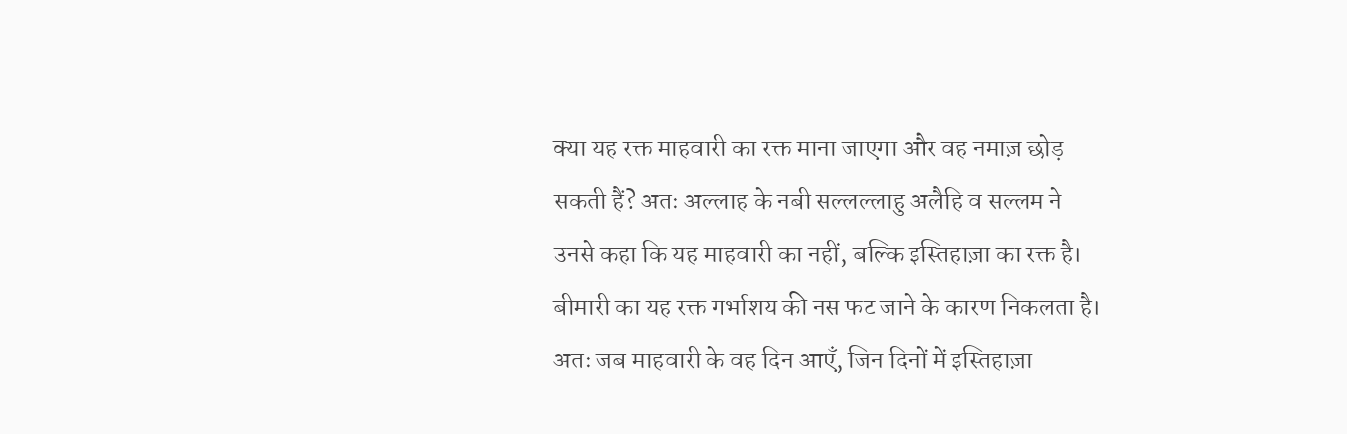क्या यह रक्त माहवारी का रक्त माना जाएगा और वह नमाज़ छोड़ सकती हैं? अतः अल्लाह के नबी सल्लल्लाहु अलैहि व सल्लम ने उनसे कहा कि यह माहवारी का नहीं, बल्कि इस्तिहाज़ा का रक्त है। बीमारी का यह रक्त गर्भाशय की नस फट जाने के कारण निकलता है। अतः जब माहवारी के वह दिन आएँ, जिन दिनों में इस्तिहाज़ा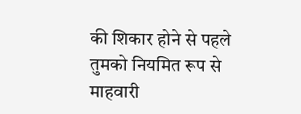की शिकार होने से पहले तुमको नियमित रूप से माहवारी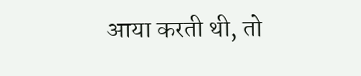आया करती थी, तो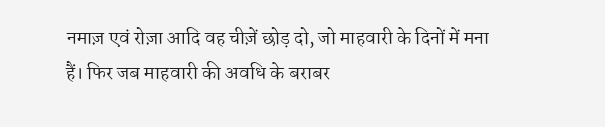नमाज़ एवं रोज़ा आदि वह चीज़ें छोड़ दो, जो माहवारी के दिनों में मना हैं। फिर जब माहवारी की अवधि के बराबर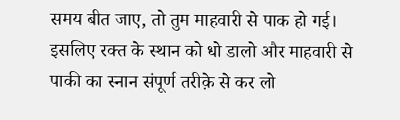समय बीत जाए, तो तुम माहवारी से पाक हो गई। इसलिए रक्त के स्थान को धो डालो और माहवारी से पाकी का स्नान संपूर्ण तरीक़े से कर लो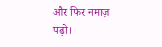और फिर नमाज़ पढ़ो।